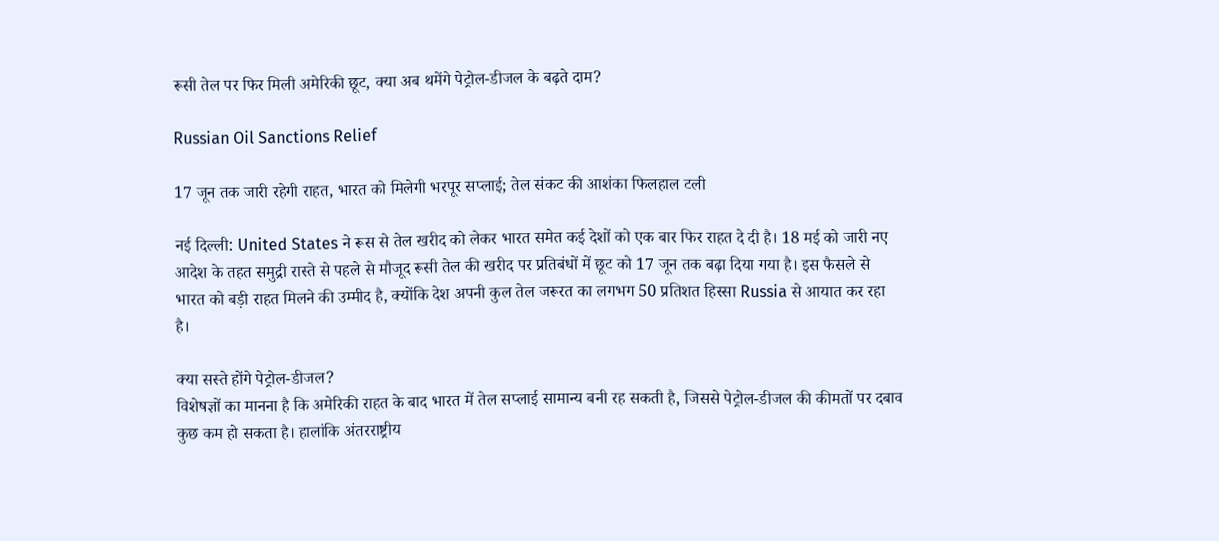रूसी तेल पर फिर मिली अमेरिकी छूट, क्या अब थमेंगे पेट्रोल-डीजल के बढ़ते दाम?

Russian Oil Sanctions Relief

17 जून तक जारी रहेगी राहत, भारत को मिलेगी भरपूर सप्लाई; तेल संकट की आशंका फिलहाल टली

नई दिल्ली: United States ने रूस से तेल खरीद को लेकर भारत समेत कई देशों को एक बार फिर राहत दे दी है। 18 मई को जारी नए आदेश के तहत समुद्री रास्ते से पहले से मौजूद रूसी तेल की खरीद पर प्रतिबंधों में छूट को 17 जून तक बढ़ा दिया गया है। इस फैसले से भारत को बड़ी राहत मिलने की उम्मीद है, क्योंकि देश अपनी कुल तेल जरूरत का लगभग 50 प्रतिशत हिस्सा Russia से आयात कर रहा है।

क्या सस्ते होंगे पेट्रोल-डीजल?
विशेषज्ञों का मानना है कि अमेरिकी राहत के बाद भारत में तेल सप्लाई सामान्य बनी रह सकती है, जिससे पेट्रोल-डीजल की कीमतों पर दबाव कुछ कम हो सकता है। हालांकि अंतरराष्ट्रीय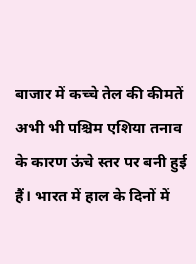बाजार में कच्चे तेल की कीमतें अभी भी पश्चिम एशिया तनाव के कारण ऊंचे स्तर पर बनी हुई हैं। भारत में हाल के दिनों में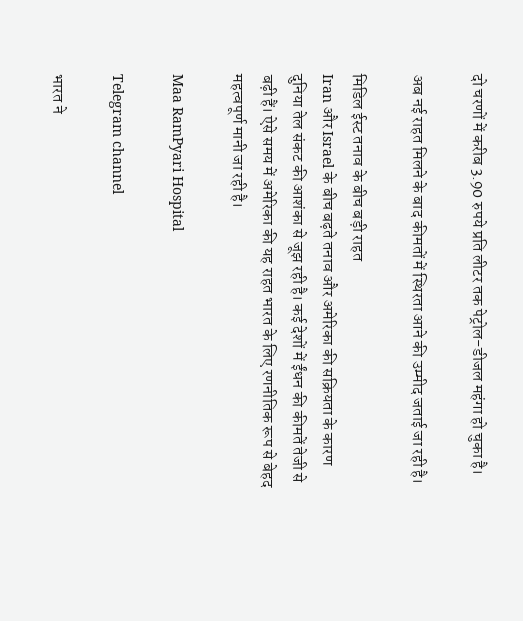दो चरणों में करीब 3.90 रुपये प्रति लीटर तक पेट्रोल-डीजल महंगा हो चुका है।

अब नई राहत मिलने के बाद कीमतों में स्थिरता आने की उम्मीद जताई जा रही है।

मिडिल ईस्ट तनाव के बीच बड़ी राहत
Iran और Israel के बीच बढ़ते तनाव और अमेरिका की सक्रियता के कारण दुनिया तेल संकट की आशंका से जूझ रही है। कई देशों में ईंधन की कीमतें तेजी से बढ़ी हैं। ऐसे समय में अमेरिका की यह राहत भारत के लिए रणनीतिक रूप से बेहद महत्वपूर्ण मानी जा रही है।

Maa RamPyari Hospital

Telegram channel

भारत ने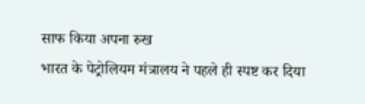साफ किया अपना रुख
भारत के पेट्रोलियम मंत्रालय ने पहले ही स्पष्ट कर दिया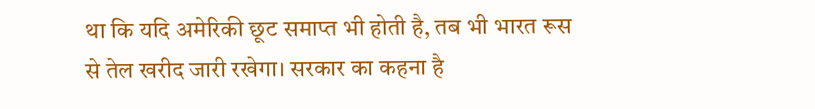था कि यदि अमेरिकी छूट समाप्त भी होती है, तब भी भारत रूस से तेल खरीद जारी रखेगा। सरकार का कहना है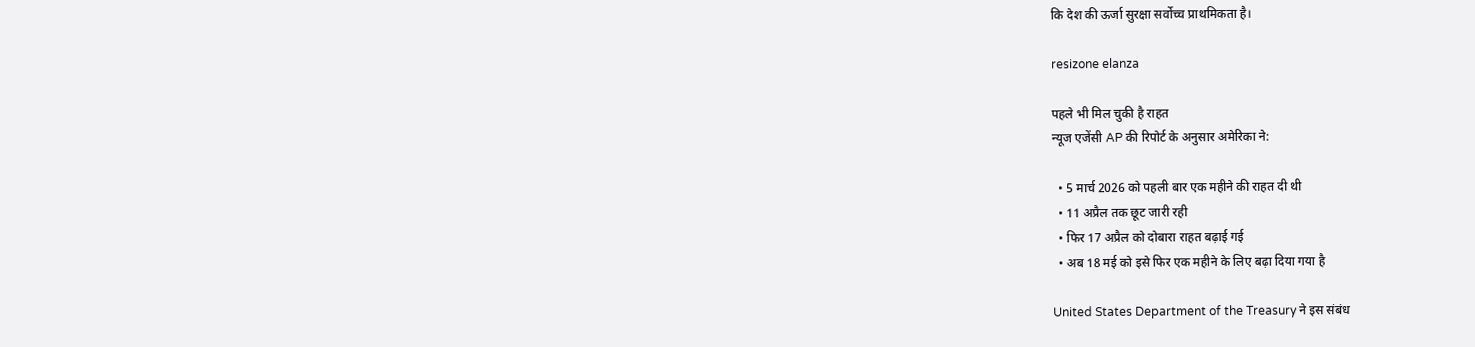कि देश की ऊर्जा सुरक्षा सर्वोच्च प्राथमिकता है।

resizone elanza

पहले भी मिल चुकी है राहत
न्यूज एजेंसी AP की रिपोर्ट के अनुसार अमेरिका ने:

  • 5 मार्च 2026 को पहली बार एक महीने की राहत दी थी
  • 11 अप्रैल तक छूट जारी रही
  • फिर 17 अप्रैल को दोबारा राहत बढ़ाई गई
  • अब 18 मई को इसे फिर एक महीने के लिए बढ़ा दिया गया है

United States Department of the Treasury ने इस संबंध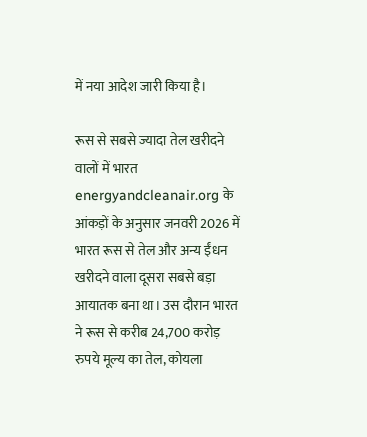में नया आदेश जारी किया है।

रूस से सबसे ज्यादा तेल खरीदने वालों में भारत
energyandcleanair.org के आंकड़ों के अनुसार जनवरी 2026 में भारत रूस से तेल और अन्य ईंधन खरीदने वाला दूसरा सबसे बड़ा आयातक बना था। उस दौरान भारत ने रूस से करीब 24,700 करोड़ रुपये मूल्य का तेल, कोयला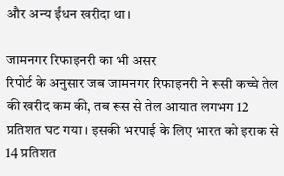और अन्य ईंधन खरीदा था।

जामनगर रिफाइनरी का भी असर
रिपोर्ट के अनुसार जब जामनगर रिफाइनरी ने रूसी कच्चे तेल की खरीद कम की, तब रूस से तेल आयात लगभग 12 प्रतिशत घट गया। इसकी भरपाई के लिए भारत को इराक से 14 प्रतिशत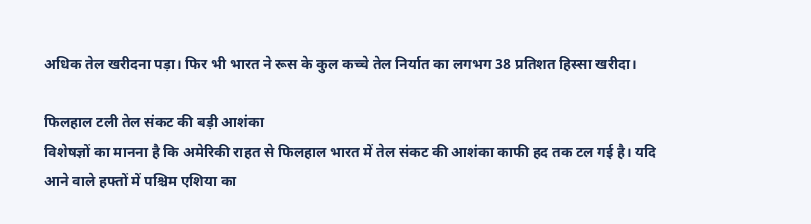अधिक तेल खरीदना पड़ा। फिर भी भारत ने रूस के कुल कच्चे तेल निर्यात का लगभग 38 प्रतिशत हिस्सा खरीदा।

फिलहाल टली तेल संकट की बड़ी आशंका
विशेषज्ञों का मानना है कि अमेरिकी राहत से फिलहाल भारत में तेल संकट की आशंका काफी हद तक टल गई है। यदि आने वाले हफ्तों में पश्चिम एशिया का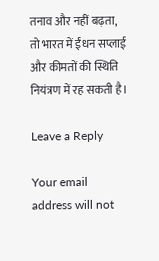तनाव और नहीं बढ़ता, तो भारत में ईंधन सप्लाई और कीमतों की स्थिति नियंत्रण में रह सकती है।

Leave a Reply

Your email address will not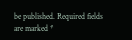be published. Required fields are marked *